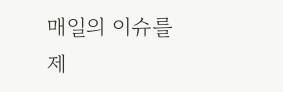매일의 이슈를
제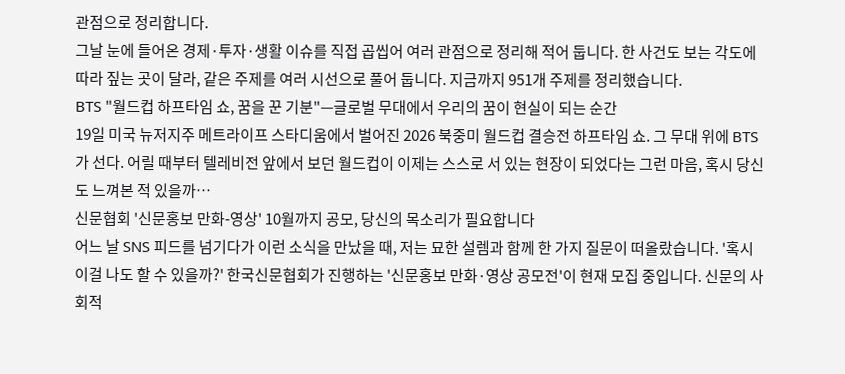관점으로 정리합니다.
그날 눈에 들어온 경제·투자·생활 이슈를 직접 곱씹어 여러 관점으로 정리해 적어 둡니다. 한 사건도 보는 각도에 따라 짚는 곳이 달라, 같은 주제를 여러 시선으로 풀어 둡니다. 지금까지 951개 주제를 정리했습니다.
BTS "월드컵 하프타임 쇼, 꿈을 꾼 기분"—글로벌 무대에서 우리의 꿈이 현실이 되는 순간
19일 미국 뉴저지주 메트라이프 스타디움에서 벌어진 2026 북중미 월드컵 결승전 하프타임 쇼. 그 무대 위에 BTS가 선다. 어릴 때부터 텔레비전 앞에서 보던 월드컵이 이제는 스스로 서 있는 현장이 되었다는 그런 마음, 혹시 당신도 느껴본 적 있을까…
신문협회 '신문홍보 만화-영상' 10월까지 공모, 당신의 목소리가 필요합니다
어느 날 SNS 피드를 넘기다가 이런 소식을 만났을 때, 저는 묘한 설렘과 함께 한 가지 질문이 떠올랐습니다. '혹시 이걸 나도 할 수 있을까?' 한국신문협회가 진행하는 '신문홍보 만화·영상 공모전'이 현재 모집 중입니다. 신문의 사회적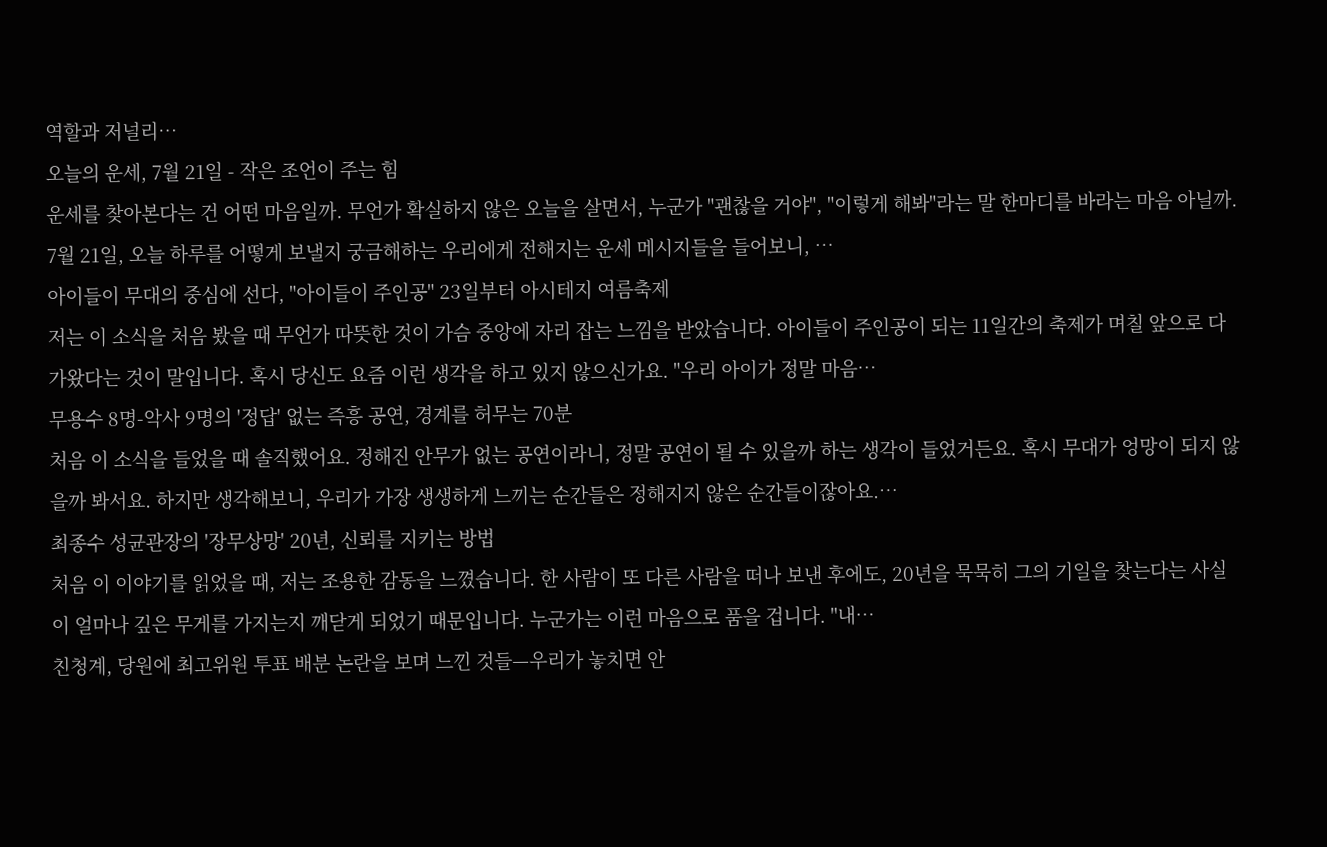역할과 저널리…
오늘의 운세, 7월 21일 - 작은 조언이 주는 힘
운세를 찾아본다는 건 어떤 마음일까. 무언가 확실하지 않은 오늘을 살면서, 누군가 "괜찮을 거야", "이렇게 해봐"라는 말 한마디를 바라는 마음 아닐까. 7월 21일, 오늘 하루를 어떻게 보낼지 궁금해하는 우리에게 전해지는 운세 메시지들을 들어보니, …
아이들이 무대의 중심에 선다, "아이들이 주인공" 23일부터 아시테지 여름축제
저는 이 소식을 처음 봤을 때 무언가 따뜻한 것이 가슴 중앙에 자리 잡는 느낌을 받았습니다. 아이들이 주인공이 되는 11일간의 축제가 며칠 앞으로 다가왔다는 것이 말입니다. 혹시 당신도 요즘 이런 생각을 하고 있지 않으신가요. "우리 아이가 정말 마음…
무용수 8명-악사 9명의 '정답' 없는 즉흥 공연, 경계를 허무는 70분
처음 이 소식을 들었을 때 솔직했어요. 정해진 안무가 없는 공연이라니, 정말 공연이 될 수 있을까 하는 생각이 들었거든요. 혹시 무대가 엉망이 되지 않을까 봐서요. 하지만 생각해보니, 우리가 가장 생생하게 느끼는 순간들은 정해지지 않은 순간들이잖아요.…
최종수 성균관장의 '장무상망' 20년, 신뢰를 지키는 방법
처음 이 이야기를 읽었을 때, 저는 조용한 감동을 느꼈습니다. 한 사람이 또 다른 사람을 떠나 보낸 후에도, 20년을 묵묵히 그의 기일을 찾는다는 사실이 얼마나 깊은 무게를 가지는지 깨닫게 되었기 때문입니다. 누군가는 이런 마음으로 품을 겁니다. "내…
친청계, 당원에 최고위원 투표 배분 논란을 보며 느낀 것들—우리가 놓치면 안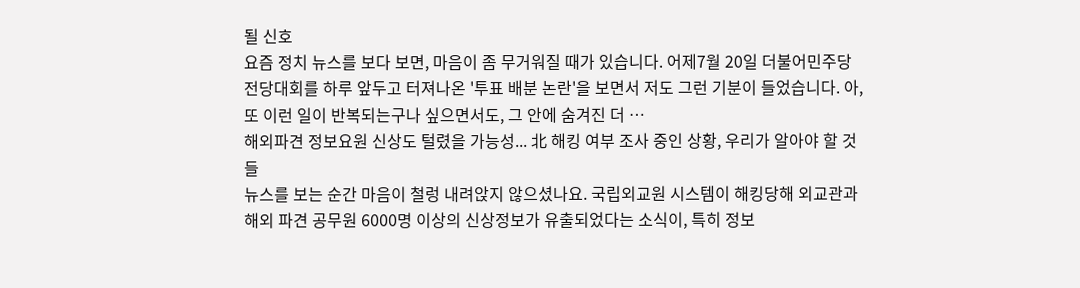될 신호
요즘 정치 뉴스를 보다 보면, 마음이 좀 무거워질 때가 있습니다. 어제7월 20일 더불어민주당 전당대회를 하루 앞두고 터져나온 '투표 배분 논란'을 보면서 저도 그런 기분이 들었습니다. 아, 또 이런 일이 반복되는구나 싶으면서도, 그 안에 숨겨진 더 …
해외파견 정보요원 신상도 털렸을 가능성... 北 해킹 여부 조사 중인 상황, 우리가 알아야 할 것들
뉴스를 보는 순간 마음이 철렁 내려앉지 않으셨나요. 국립외교원 시스템이 해킹당해 외교관과 해외 파견 공무원 6000명 이상의 신상정보가 유출되었다는 소식이, 특히 정보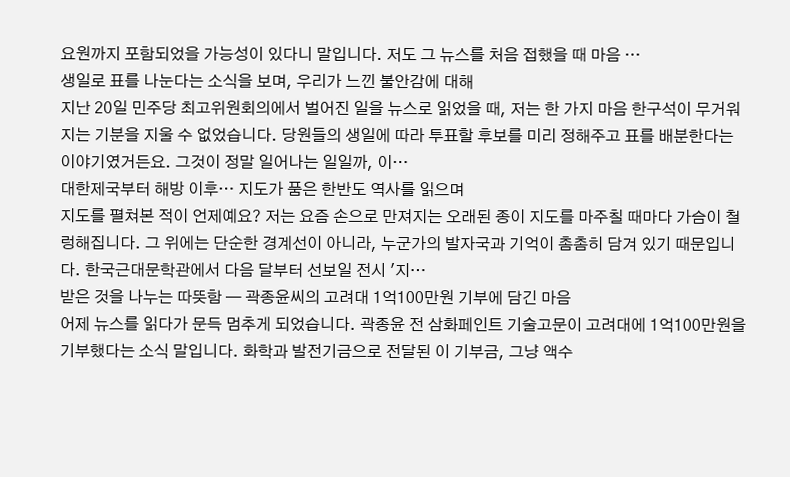요원까지 포함되었을 가능성이 있다니 말입니다. 저도 그 뉴스를 처음 접했을 때 마음 …
생일로 표를 나눈다는 소식을 보며, 우리가 느낀 불안감에 대해
지난 20일 민주당 최고위원회의에서 벌어진 일을 뉴스로 읽었을 때, 저는 한 가지 마음 한구석이 무거워지는 기분을 지울 수 없었습니다. 당원들의 생일에 따라 투표할 후보를 미리 정해주고 표를 배분한다는 이야기였거든요. 그것이 정말 일어나는 일일까, 이…
대한제국부터 해방 이후… 지도가 품은 한반도 역사를 읽으며
지도를 펼쳐본 적이 언제예요? 저는 요즘 손으로 만져지는 오래된 종이 지도를 마주칠 때마다 가슴이 철렁해집니다. 그 위에는 단순한 경계선이 아니라, 누군가의 발자국과 기억이 촘촘히 담겨 있기 때문입니다. 한국근대문학관에서 다음 달부터 선보일 전시 '지…
받은 것을 나누는 따뜻함 — 곽종윤씨의 고려대 1억100만원 기부에 담긴 마음
어제 뉴스를 읽다가 문득 멈추게 되었습니다. 곽종윤 전 삼화페인트 기술고문이 고려대에 1억100만원을 기부했다는 소식 말입니다. 화학과 발전기금으로 전달된 이 기부금, 그냥 액수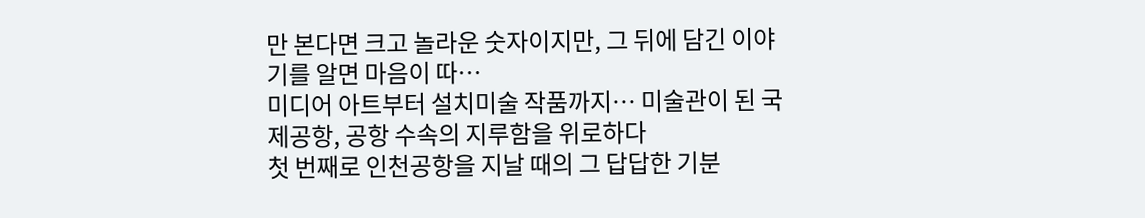만 본다면 크고 놀라운 숫자이지만, 그 뒤에 담긴 이야기를 알면 마음이 따…
미디어 아트부터 설치미술 작품까지… 미술관이 된 국제공항, 공항 수속의 지루함을 위로하다
첫 번째로 인천공항을 지날 때의 그 답답한 기분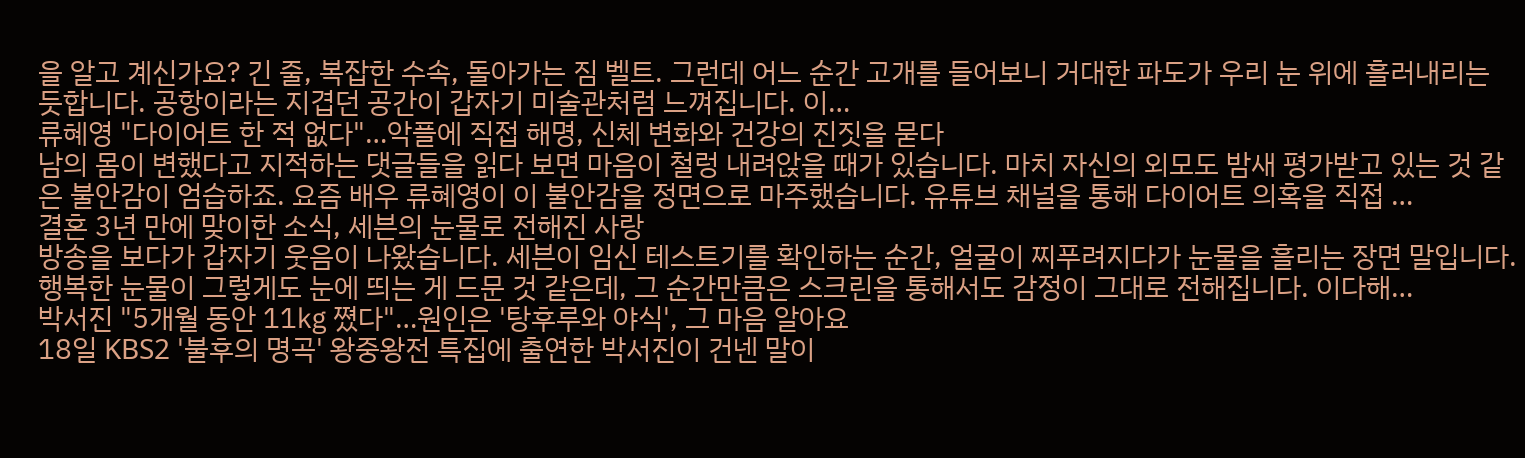을 알고 계신가요? 긴 줄, 복잡한 수속, 돌아가는 짐 벨트. 그런데 어느 순간 고개를 들어보니 거대한 파도가 우리 눈 위에 흘러내리는 듯합니다. 공항이라는 지겹던 공간이 갑자기 미술관처럼 느껴집니다. 이…
류혜영 "다이어트 한 적 없다"…악플에 직접 해명, 신체 변화와 건강의 진짓을 묻다
남의 몸이 변했다고 지적하는 댓글들을 읽다 보면 마음이 철렁 내려앉을 때가 있습니다. 마치 자신의 외모도 밤새 평가받고 있는 것 같은 불안감이 엄습하죠. 요즘 배우 류혜영이 이 불안감을 정면으로 마주했습니다. 유튜브 채널을 통해 다이어트 의혹을 직접 …
결혼 3년 만에 맞이한 소식, 세븐의 눈물로 전해진 사랑
방송을 보다가 갑자기 웃음이 나왔습니다. 세븐이 임신 테스트기를 확인하는 순간, 얼굴이 찌푸려지다가 눈물을 흘리는 장면 말입니다. 행복한 눈물이 그렇게도 눈에 띄는 게 드문 것 같은데, 그 순간만큼은 스크린을 통해서도 감정이 그대로 전해집니다. 이다해…
박서진 "5개월 동안 11㎏ 쪘다"…원인은 '탕후루와 야식', 그 마음 알아요
18일 KBS2 '불후의 명곡' 왕중왕전 특집에 출연한 박서진이 건넨 말이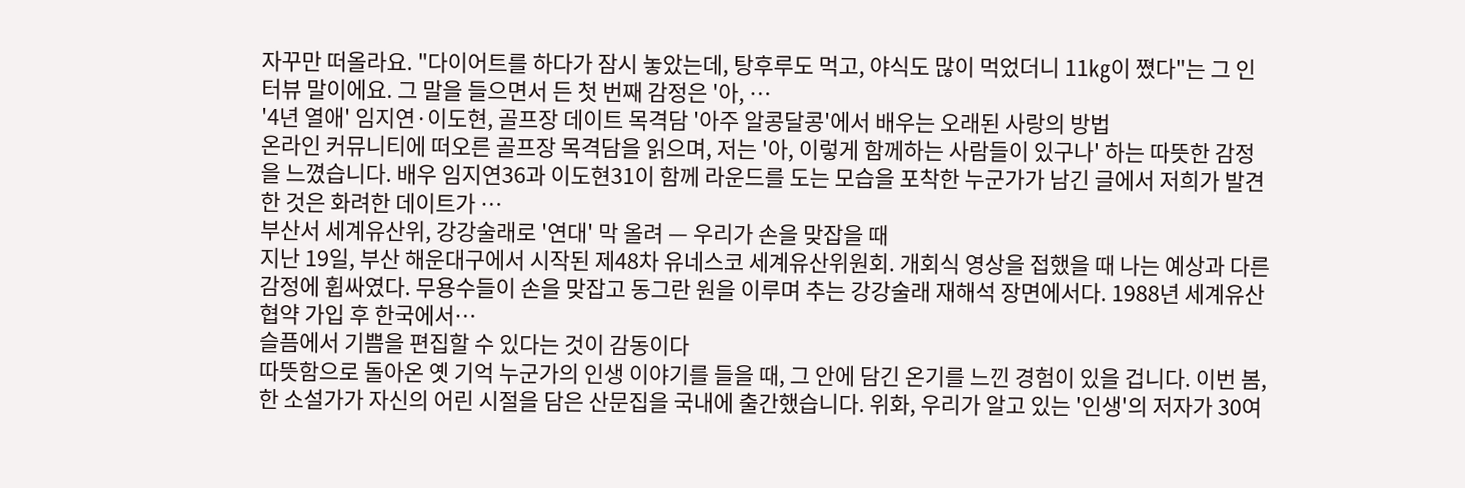자꾸만 떠올라요. "다이어트를 하다가 잠시 놓았는데, 탕후루도 먹고, 야식도 많이 먹었더니 11㎏이 쪘다"는 그 인터뷰 말이에요. 그 말을 들으면서 든 첫 번째 감정은 '아, …
'4년 열애' 임지연·이도현, 골프장 데이트 목격담 '아주 알콩달콩'에서 배우는 오래된 사랑의 방법
온라인 커뮤니티에 떠오른 골프장 목격담을 읽으며, 저는 '아, 이렇게 함께하는 사람들이 있구나' 하는 따뜻한 감정을 느꼈습니다. 배우 임지연36과 이도현31이 함께 라운드를 도는 모습을 포착한 누군가가 남긴 글에서 저희가 발견한 것은 화려한 데이트가 …
부산서 세계유산위, 강강술래로 '연대' 막 올려 — 우리가 손을 맞잡을 때
지난 19일, 부산 해운대구에서 시작된 제48차 유네스코 세계유산위원회. 개회식 영상을 접했을 때 나는 예상과 다른 감정에 휩싸였다. 무용수들이 손을 맞잡고 동그란 원을 이루며 추는 강강술래 재해석 장면에서다. 1988년 세계유산협약 가입 후 한국에서…
슬픔에서 기쁨을 편집할 수 있다는 것이 감동이다
따뜻함으로 돌아온 옛 기억 누군가의 인생 이야기를 들을 때, 그 안에 담긴 온기를 느낀 경험이 있을 겁니다. 이번 봄, 한 소설가가 자신의 어린 시절을 담은 산문집을 국내에 출간했습니다. 위화, 우리가 알고 있는 '인생'의 저자가 30여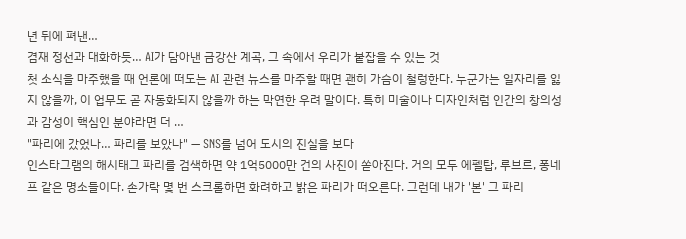년 뒤에 펴낸…
겸재 정선과 대화하듯… AI가 담아낸 금강산 계곡, 그 속에서 우리가 붙잡을 수 있는 것
첫 소식을 마주했을 때 언론에 떠도는 AI 관련 뉴스를 마주할 때면 괜히 가슴이 철렁한다. 누군가는 일자리를 잃지 않을까, 이 업무도 곧 자동화되지 않을까 하는 막연한 우려 말이다. 특히 미술이나 디자인처럼 인간의 창의성과 감성이 핵심인 분야라면 더 …
"파리에 갔었나… 파리를 보았나" — SNS를 넘어 도시의 진실을 보다
인스타그램의 해시태그 파리를 검색하면 약 1억5000만 건의 사진이 쏟아진다. 거의 모두 에펠탑, 루브르, 퐁네프 같은 명소들이다. 손가락 몇 번 스크롤하면 화려하고 밝은 파리가 떠오른다. 그런데 내가 '본' 그 파리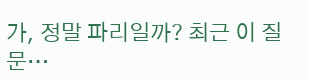가, 정말 파리일까? 최근 이 질문…